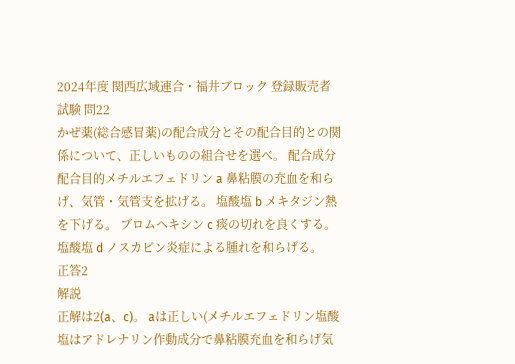2024年度 関西広域連合・福井ブロック 登録販売者試験 問22
かぜ薬(総合感冒薬)の配合成分とその配合目的との関係について、正しいものの組合せを選べ。 配合成分配合目的メチルエフェドリン a 鼻粘膜の充血を和らげ、気管・気管支を拡げる。 塩酸塩 b メキタジン熱を下げる。 ブロムヘキシン c 痰の切れを良くする。 塩酸塩 d ノスカピン炎症による腫れを和らげる。
正答2
解説
正解は2(a、c)。 aは正しい(メチルエフェドリン塩酸塩はアドレナリン作動成分で鼻粘膜充血を和らげ気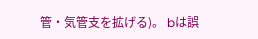管・気管支を拡げる)。 bは誤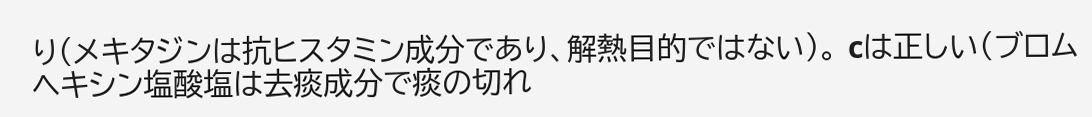り(メキタジンは抗ヒスタミン成分であり、解熱目的ではない)。 cは正しい(ブロムヘキシン塩酸塩は去痰成分で痰の切れ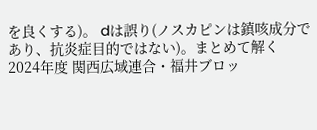を良くする)。 dは誤り(ノスカピンは鎮咳成分であり、抗炎症目的ではない)。まとめて解く
2024年度 関西広域連合・福井ブロッ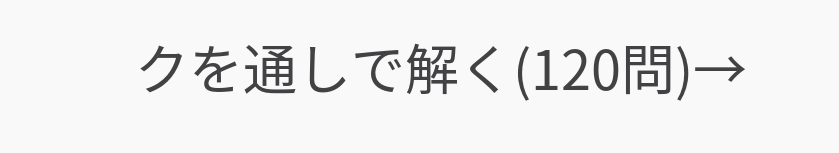クを通しで解く(120問)→